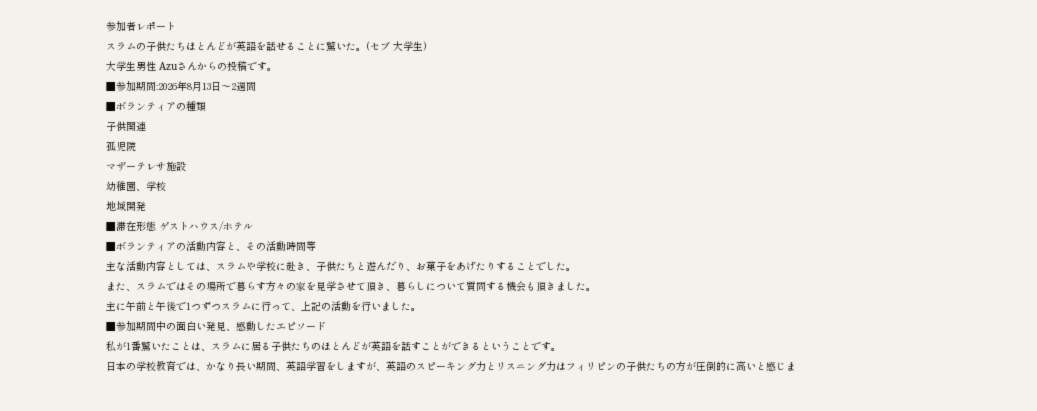参加者レポート
スラムの子供たちほとんどが英語を話せることに驚いた。(セブ 大学生)
大学生男性 Azuさんからの投稿です。
■参加期間:2026年8月13日〜2週間
■ボランティアの種類
子供関連
孤児院
マザーテレサ施設
幼稚園、学校
地域開発
■滞在形態 ゲストハウス/ホテル
■ボランティアの活動内容と、その活動時間等
主な活動内容としては、スラムや学校に赴き、子供たちと遊んだり、お菓子をあげたりすることでした。
また、スラムではその場所で暮らす方々の家を見学させて頂き、暮らしについて質問する機会も頂きました。
主に午前と午後で1つずつスラムに行って、上記の活動を行いました。
■参加期間中の面白い発見、感動したエピソード
私が1番驚いたことは、スラムに居る子供たちのほとんどが英語を話すことができるということです。
日本の学校教育では、かなり長い期間、英語学習をしますが、英語のスピーキング力とリスニング力はフィリピンの子供たちの方が圧倒的に高いと感じま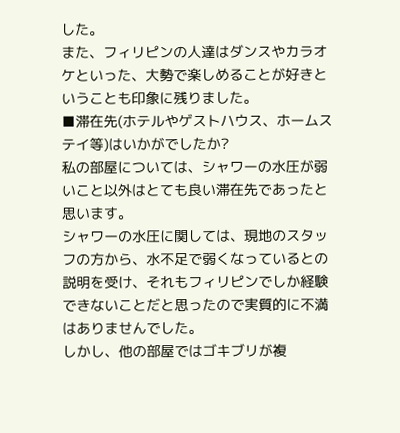した。
また、フィリピンの人達はダンスやカラオケといった、大勢で楽しめることが好きということも印象に残りました。
■滞在先(ホテルやゲストハウス、ホームステイ等)はいかがでしたか?
私の部屋については、シャワーの水圧が弱いこと以外はとても良い滞在先であったと思います。
シャワーの水圧に関しては、現地のスタッフの方から、水不足で弱くなっているとの説明を受け、それもフィリピンでしか経験できないことだと思ったので実質的に不満はありませんでした。
しかし、他の部屋ではゴキブリが複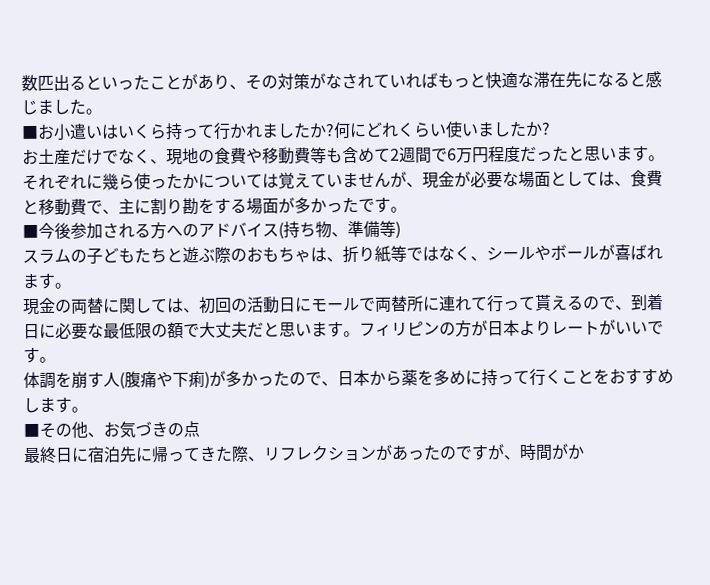数匹出るといったことがあり、その対策がなされていればもっと快適な滞在先になると感じました。
■お小遣いはいくら持って行かれましたか?何にどれくらい使いましたか?
お土産だけでなく、現地の食費や移動費等も含めて2週間で6万円程度だったと思います。
それぞれに幾ら使ったかについては覚えていませんが、現金が必要な場面としては、食費と移動費で、主に割り勘をする場面が多かったです。
■今後参加される方へのアドバイス(持ち物、準備等)
スラムの子どもたちと遊ぶ際のおもちゃは、折り紙等ではなく、シールやボールが喜ばれます。
現金の両替に関しては、初回の活動日にモールで両替所に連れて行って貰えるので、到着日に必要な最低限の額で大丈夫だと思います。フィリピンの方が日本よりレートがいいです。
体調を崩す人(腹痛や下痢)が多かったので、日本から薬を多めに持って行くことをおすすめします。
■その他、お気づきの点
最終日に宿泊先に帰ってきた際、リフレクションがあったのですが、時間がか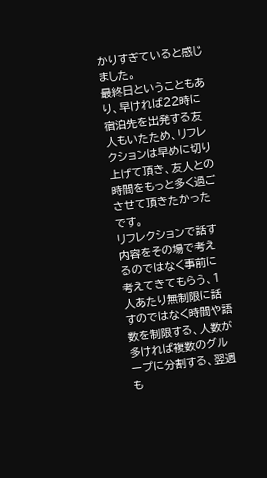かりすぎていると感じました。
最終日ということもあり、早ければ22時に宿泊先を出発する友人もいたため、リフレクションは早めに切り上げて頂き、友人との時間をもっと多く過ごさせて頂きたかったです。
リフレクションで話す内容をその場で考えるのではなく事前に考えてきてもらう、1人あたり無制限に話すのではなく時間や語数を制限する、人数が多ければ複数のグループに分割する、翌週も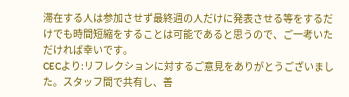滞在する人は参加させず最終週の人だけに発表させる等をするだけでも時間短縮をすることは可能であると思うので、ご一考いただければ幸いです。
CECより:リフレクションに対するご意見をありがとうございました。スタッフ間で共有し、善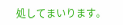処してまいります。